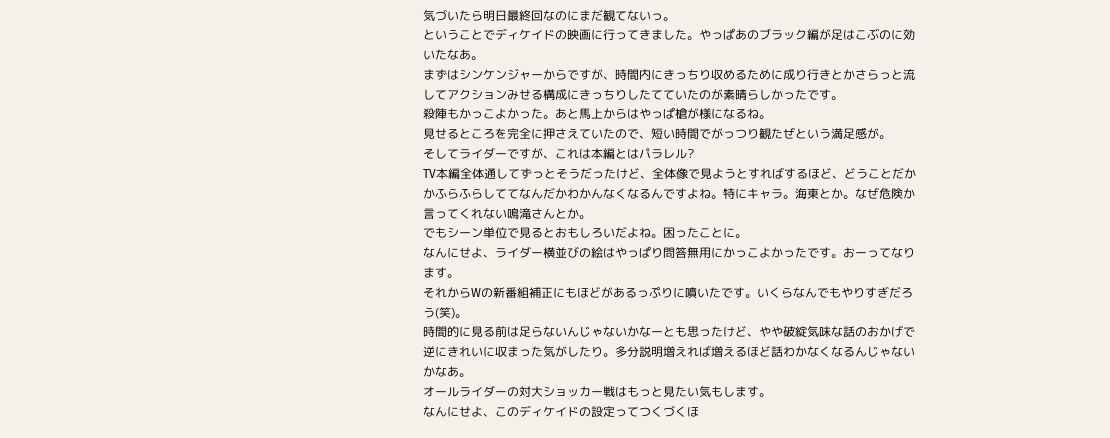気づいたら明日最終回なのにまだ観てないっ。
ということでディケイドの映画に行ってきました。やっぱあのブラック編が足はこぶのに効いたなあ。
まずはシンケンジャーからですが、時間内にきっちり収めるために成り行きとかさらっと流してアクションみせる構成にきっちりしたてていたのが素晴らしかったです。
殺陣もかっこよかった。あと馬上からはやっぱ槍が様になるね。
見せるところを完全に押さえていたので、短い時間でがっつり観たぜという満足感が。
そしてライダーですが、これは本編とはパラレル?
TV本編全体通してずっとそうだったけど、全体像で見ようとすればするほど、どうことだかかふらふらしててなんだかわかんなくなるんですよね。特にキャラ。海東とか。なぜ危険か言ってくれない鳴滝さんとか。
でもシーン単位で見るとおもしろいだよね。困ったことに。
なんにせよ、ライダー横並びの絵はやっぱり問答無用にかっこよかったです。おーってなります。
それからWの新番組補正にもほどがあるっぷりに噴いたです。いくらなんでもやりすぎだろう(笑)。
時間的に見る前は足らないんじゃないかなーとも思ったけど、やや破綻気味な話のおかげで逆にきれいに収まった気がしたり。多分説明増えれば増えるほど話わかなくなるんじゃないかなあ。
オールライダーの対大ショッカー戦はもっと見たい気もします。
なんにせよ、このディケイドの設定ってつくづくほ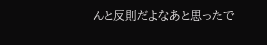んと反則だよなあと思ったで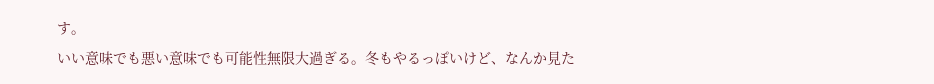す。
いい意味でも悪い意味でも可能性無限大過ぎる。冬もやるっぽいけど、なんか見た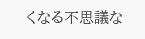くなる不思議な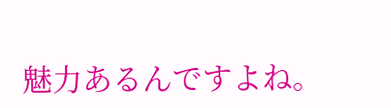魅力あるんですよね。